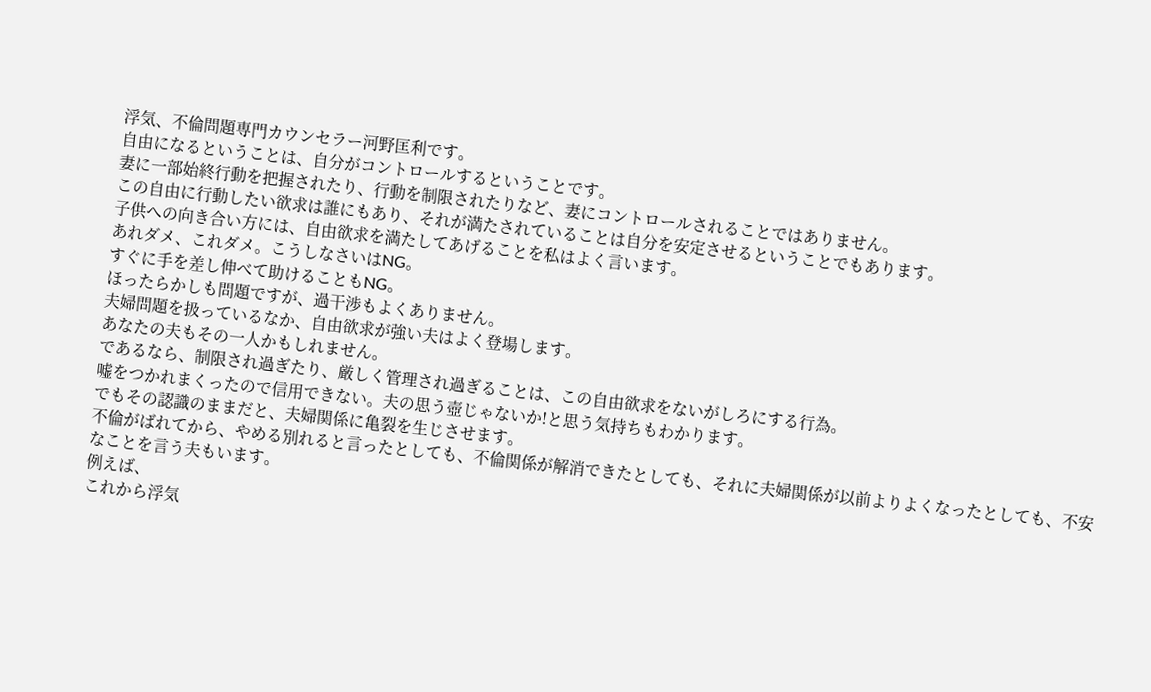浮気、不倫問題専門カウンセラー河野匡利です。
自由になるということは、自分がコントロールするということです。
妻に一部始終行動を把握されたり、行動を制限されたりなど、妻にコントロールされることではありません。
この自由に行動したい欲求は誰にもあり、それが満たされていることは自分を安定させるということでもあります。
子供への向き合い方には、自由欲求を満たしてあげることを私はよく言います。
あれダメ、これダメ。こうしなさいはNG。
すぐに手を差し伸べて助けることもNG。
ほったらかしも問題ですが、過干渉もよくありません。
夫婦問題を扱っているなか、自由欲求が強い夫はよく登場します。
あなたの夫もその一人かもしれません。
であるなら、制限され過ぎたり、厳しく管理され過ぎることは、この自由欲求をないがしろにする行為。
嘘をつかれまくったので信用できない。夫の思う壺じゃないか!と思う気持ちもわかります。
でもその認識のままだと、夫婦関係に亀裂を生じさせます。
不倫がばれてから、やめる別れると言ったとしても、不倫関係が解消できたとしても、それに夫婦関係が以前よりよくなったとしても、不安なことを言う夫もいます。
例えば、
これから浮気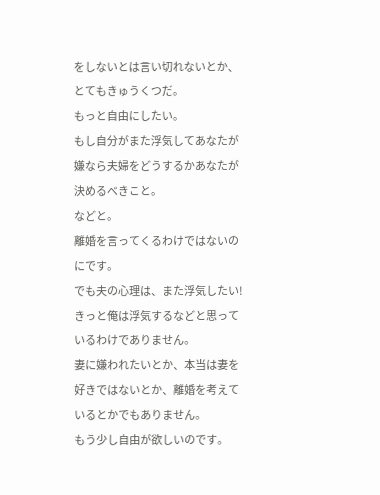をしないとは言い切れないとか、
とてもきゅうくつだ。
もっと自由にしたい。
もし自分がまた浮気してあなたが嫌なら夫婦をどうするかあなたが決めるべきこと。
などと。
離婚を言ってくるわけではないのにです。
でも夫の心理は、また浮気したい!きっと俺は浮気するなどと思っているわけでありません。
妻に嫌われたいとか、本当は妻を好きではないとか、離婚を考えているとかでもありません。
もう少し自由が欲しいのです。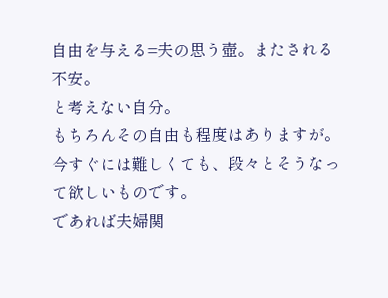自由を与える=夫の思う壺。またされる不安。
と考えない自分。
もちろんその自由も程度はありますが。
今すぐには難しくても、段々とそうなって欲しいものです。
であれば夫婦関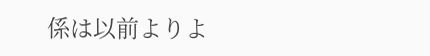係は以前よりよ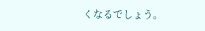くなるでしょう。